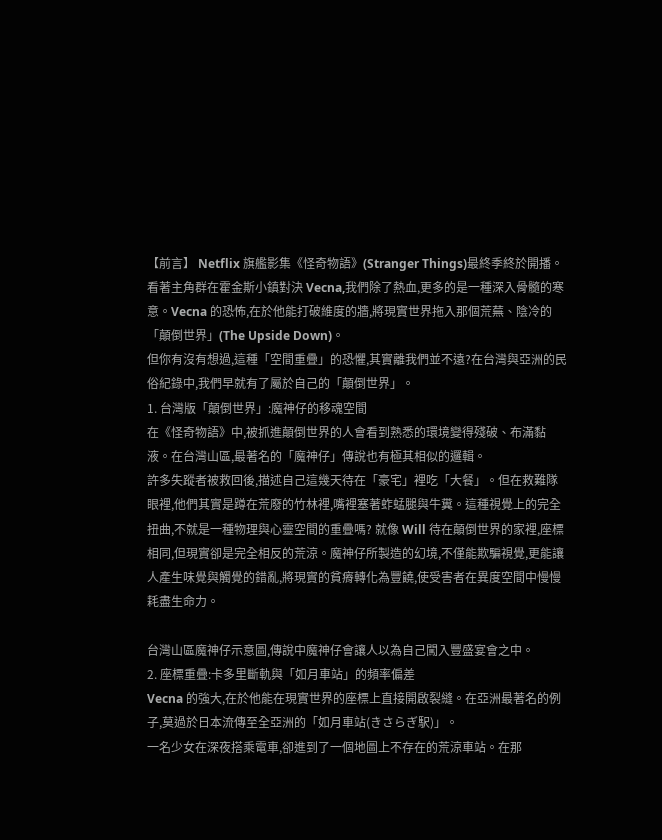【前言】 Netflix 旗艦影集《怪奇物語》(Stranger Things)最終季終於開播。看著主角群在霍金斯小鎮對決 Vecna,我們除了熱血,更多的是一種深入骨髓的寒意。Vecna 的恐怖,在於他能打破維度的牆,將現實世界拖入那個荒蕪、陰冷的「顛倒世界」(The Upside Down)。
但你有沒有想過,這種「空間重疊」的恐懼,其實離我們並不遠?在台灣與亞洲的民俗紀錄中,我們早就有了屬於自己的「顛倒世界」。
1. 台灣版「顛倒世界」:魔神仔的移魂空間
在《怪奇物語》中,被抓進顛倒世界的人會看到熟悉的環境變得殘破、布滿黏液。在台灣山區,最著名的「魔神仔」傳說也有極其相似的邏輯。
許多失蹤者被救回後,描述自己這幾天待在「豪宅」裡吃「大餐」。但在救難隊眼裡,他們其實是蹲在荒廢的竹林裡,嘴裡塞著蚱蜢腿與牛糞。這種視覺上的完全扭曲,不就是一種物理與心靈空間的重疊嗎? 就像 Will 待在顛倒世界的家裡,座標相同,但現實卻是完全相反的荒涼。魔神仔所製造的幻境,不僅能欺騙視覺,更能讓人產生味覺與觸覺的錯亂,將現實的貧瘠轉化為豐饒,使受害者在異度空間中慢慢耗盡生命力。

台灣山區魔神仔示意圖,傳說中魔神仔會讓人以為自己闖入豐盛宴會之中。
2. 座標重疊:卡多里斷軌與「如月車站」的頻率偏差
Vecna 的強大,在於他能在現實世界的座標上直接開啟裂縫。在亞洲最著名的例子,莫過於日本流傳至全亞洲的「如月車站(きさらぎ駅)」。
一名少女在深夜搭乘電車,卻進到了一個地圖上不存在的荒涼車站。在那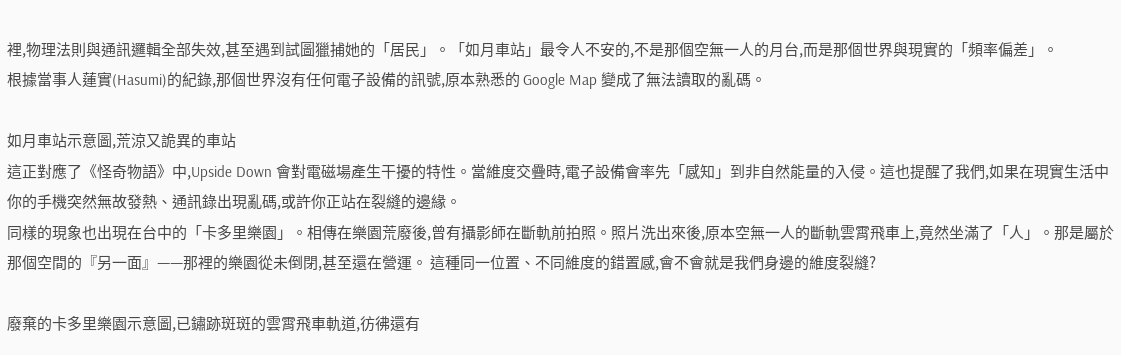裡,物理法則與通訊邏輯全部失效,甚至遇到試圖獵捕她的「居民」。「如月車站」最令人不安的,不是那個空無一人的月台,而是那個世界與現實的「頻率偏差」。
根據當事人蓮實(Hasumi)的紀錄,那個世界沒有任何電子設備的訊號,原本熟悉的 Google Map 變成了無法讀取的亂碼。

如月車站示意圖,荒涼又詭異的車站
這正對應了《怪奇物語》中,Upside Down 會對電磁場產生干擾的特性。當維度交疊時,電子設備會率先「感知」到非自然能量的入侵。這也提醒了我們,如果在現實生活中你的手機突然無故發熱、通訊錄出現亂碼,或許你正站在裂縫的邊緣。
同樣的現象也出現在台中的「卡多里樂園」。相傳在樂園荒廢後,曾有攝影師在斷軌前拍照。照片洗出來後,原本空無一人的斷軌雲霄飛車上,竟然坐滿了「人」。那是屬於那個空間的『另一面』——那裡的樂園從未倒閉,甚至還在營運。 這種同一位置、不同維度的錯置感,會不會就是我們身邊的維度裂縫?

廢棄的卡多里樂園示意圖,已鏽跡斑斑的雲霄飛車軌道,彷彿還有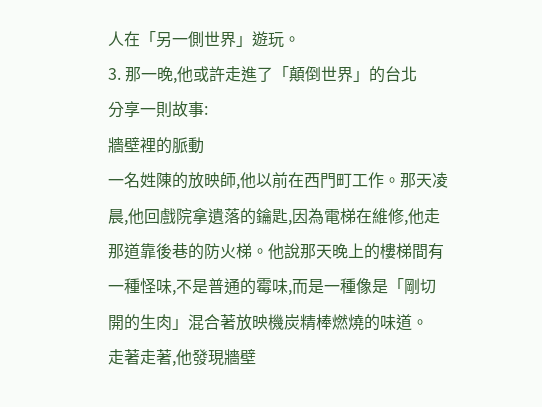人在「另一側世界」遊玩。
3. 那一晚,他或許走進了「顛倒世界」的台北
分享一則故事:
牆壁裡的脈動
一名姓陳的放映師,他以前在西門町工作。那天凌晨,他回戲院拿遺落的鑰匙,因為電梯在維修,他走那道靠後巷的防火梯。他說那天晚上的樓梯間有一種怪味,不是普通的霉味,而是一種像是「剛切開的生肉」混合著放映機炭精棒燃燒的味道。
走著走著,他發現牆壁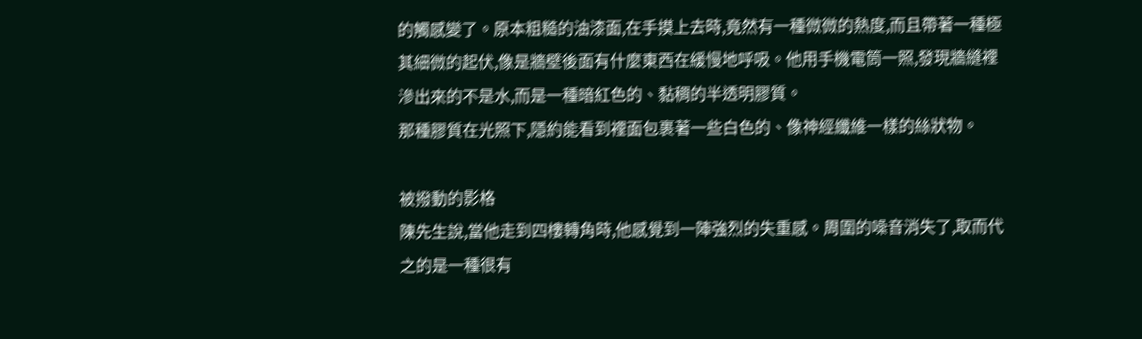的觸感變了。原本粗糙的油漆面,在手摸上去時,竟然有一種微微的熱度,而且帶著一種極其細微的起伏,像是牆壁後面有什麼東西在緩慢地呼吸。他用手機電筒一照,發現牆縫裡滲出來的不是水,而是一種暗紅色的、黏稠的半透明膠質。
那種膠質在光照下,隱約能看到裡面包裹著一些白色的、像神經纖維一樣的絲狀物。

被撥動的影格
陳先生說,當他走到四樓轉角時,他感覺到一陣強烈的失重感。周圍的噪音消失了,取而代之的是一種很有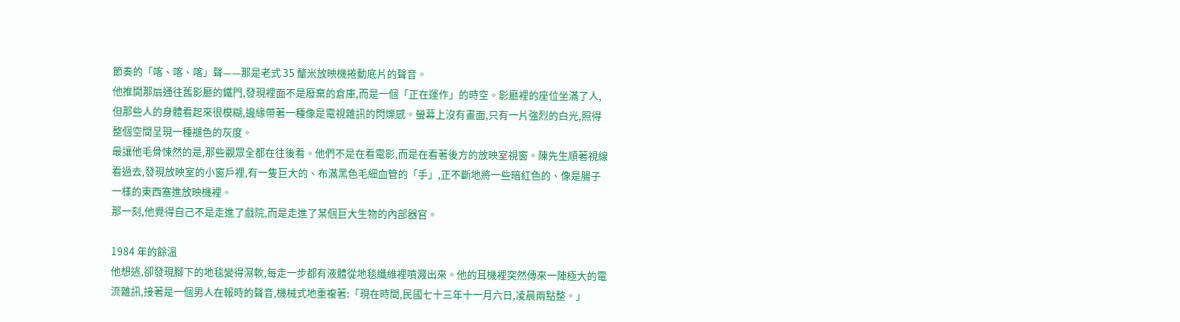節奏的「喀、喀、喀」聲——那是老式 35 釐米放映機捲動底片的聲音。
他推開那扇通往舊影廳的鐵門,發現裡面不是廢棄的倉庫,而是一個「正在運作」的時空。影廳裡的座位坐滿了人,但那些人的身體看起來很模糊,邊緣帶著一種像是電視雜訊的閃爍感。螢幕上沒有畫面,只有一片強烈的白光,照得整個空間呈現一種褪色的灰度。
最讓他毛骨悚然的是,那些觀眾全都在往後看。他們不是在看電影,而是在看著後方的放映室視窗。陳先生順著視線看過去,發現放映室的小窗戶裡,有一隻巨大的、布滿黑色毛細血管的「手」,正不斷地將一些暗紅色的、像是腸子一樣的東西塞進放映機裡。
那一刻,他覺得自己不是走進了戲院,而是走進了某個巨大生物的內部器官。

1984 年的餘溫
他想逃,卻發現腳下的地毯變得濕軟,每走一步都有液體從地毯纖維裡噴濺出來。他的耳機裡突然傳來一陣極大的電流雜訊,接著是一個男人在報時的聲音,機械式地重複著:「現在時間,民國七十三年十一月六日,凌晨兩點整。」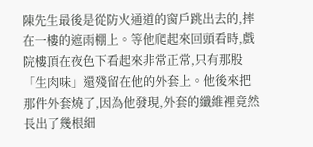陳先生最後是從防火通道的窗戶跳出去的,摔在一樓的遮雨棚上。等他爬起來回頭看時,戲院樓頂在夜色下看起來非常正常,只有那股「生肉味」還殘留在他的外套上。他後來把那件外套燒了,因為他發現,外套的纖維裡竟然長出了幾根細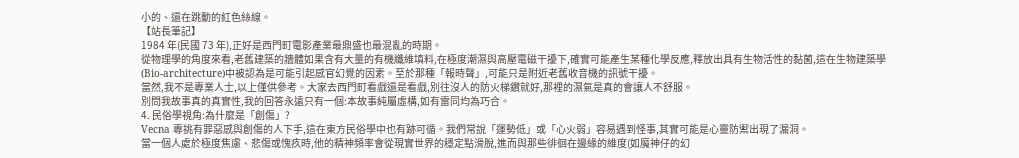小的、還在跳動的紅色絲線。
【站長筆記】
1984 年(民國 73 年),正好是西門町電影產業最鼎盛也最混亂的時期。
從物理學的角度來看,老舊建築的牆體如果含有大量的有機纖維填料,在極度潮濕與高壓電磁干擾下,確實可能產生某種化學反應,釋放出具有生物活性的黏菌,這在生物建築學(Bio-architecture)中被認為是可能引起感官幻覺的因素。至於那種「報時聲」,可能只是附近老舊收音機的訊號干擾。
當然,我不是專業人士,以上僅供參考。大家去西門町看戲還是看戲,別往沒人的防火梯鑽就好,那裡的濕氣是真的會讓人不舒服。
別問我故事真的真實性,我的回答永遠只有一個:本故事純屬虛構,如有雷同均為巧合。
4. 民俗學視角:為什麼是「創傷」?
Vecna 專挑有罪惡感與創傷的人下手,這在東方民俗學中也有跡可循。我們常說「運勢低」或「心火弱」容易遇到怪事,其實可能是心靈防禦出現了漏洞。
當一個人處於極度焦慮、悲傷或愧疚時,他的精神頻率會從現實世界的穩定點滑脫,進而與那些徘徊在邊緣的維度(如魔神仔的幻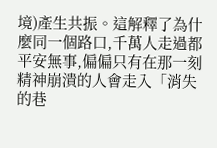境)產生共振。這解釋了為什麼同一個路口,千萬人走過都平安無事,偏偏只有在那一刻精神崩潰的人會走入「消失的巷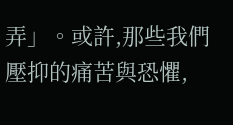弄」。或許,那些我們壓抑的痛苦與恐懼,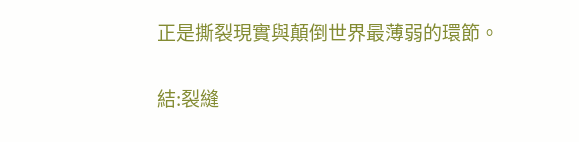正是撕裂現實與顛倒世界最薄弱的環節。

結:裂縫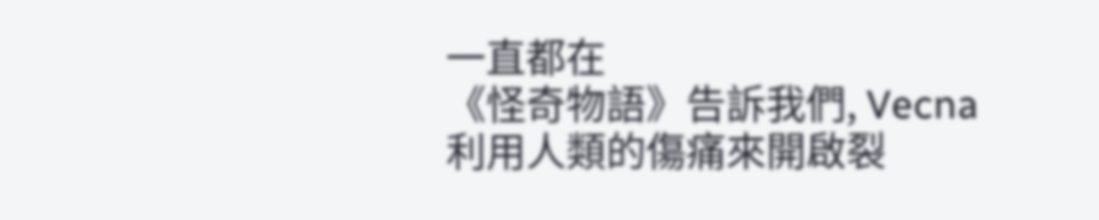一直都在
《怪奇物語》告訴我們, Vecna 利用人類的傷痛來開啟裂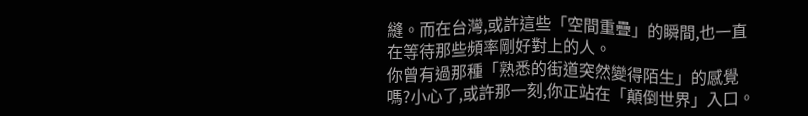縫。而在台灣,或許這些「空間重疊」的瞬間,也一直在等待那些頻率剛好對上的人。
你曾有過那種「熟悉的街道突然變得陌生」的感覺嗎?小心了,或許那一刻,你正站在「顛倒世界」入口。